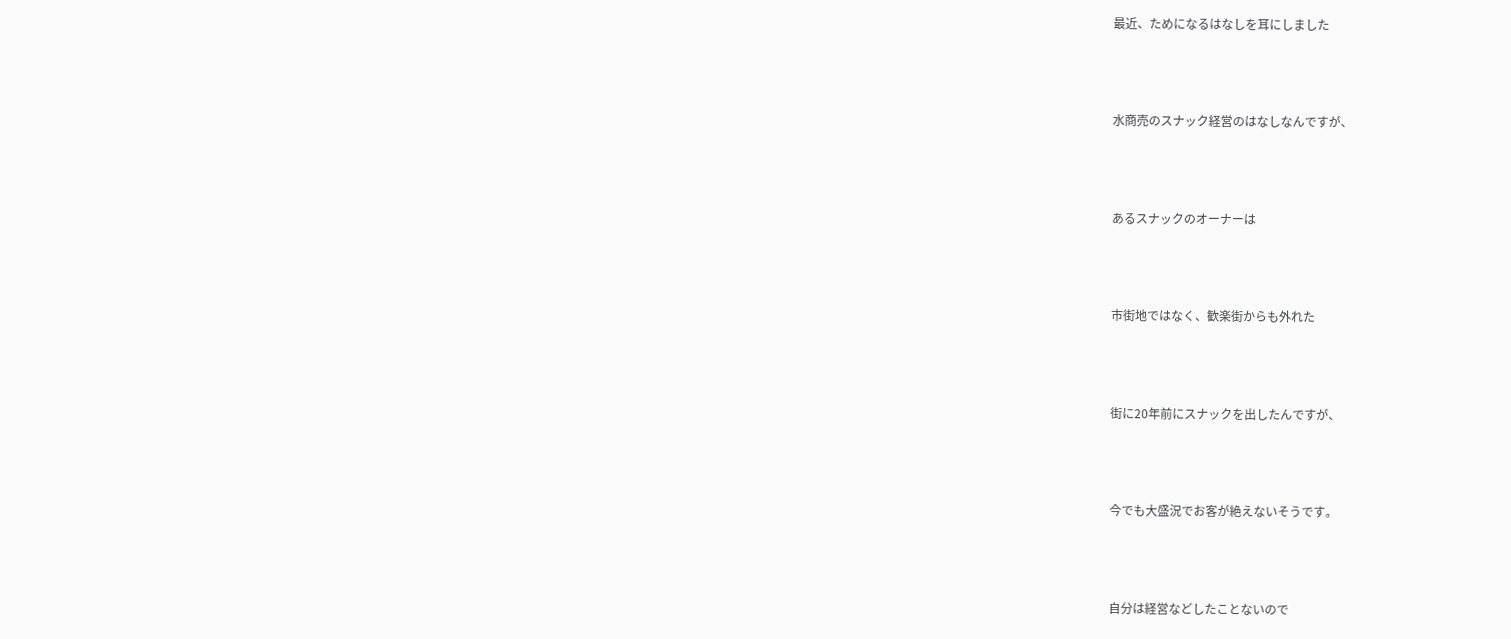最近、ためになるはなしを耳にしました



水商売のスナック経営のはなしなんですが、



あるスナックのオーナーは



市街地ではなく、歓楽街からも外れた



街に20年前にスナックを出したんですが、



今でも大盛況でお客が絶えないそうです。



自分は経営などしたことないので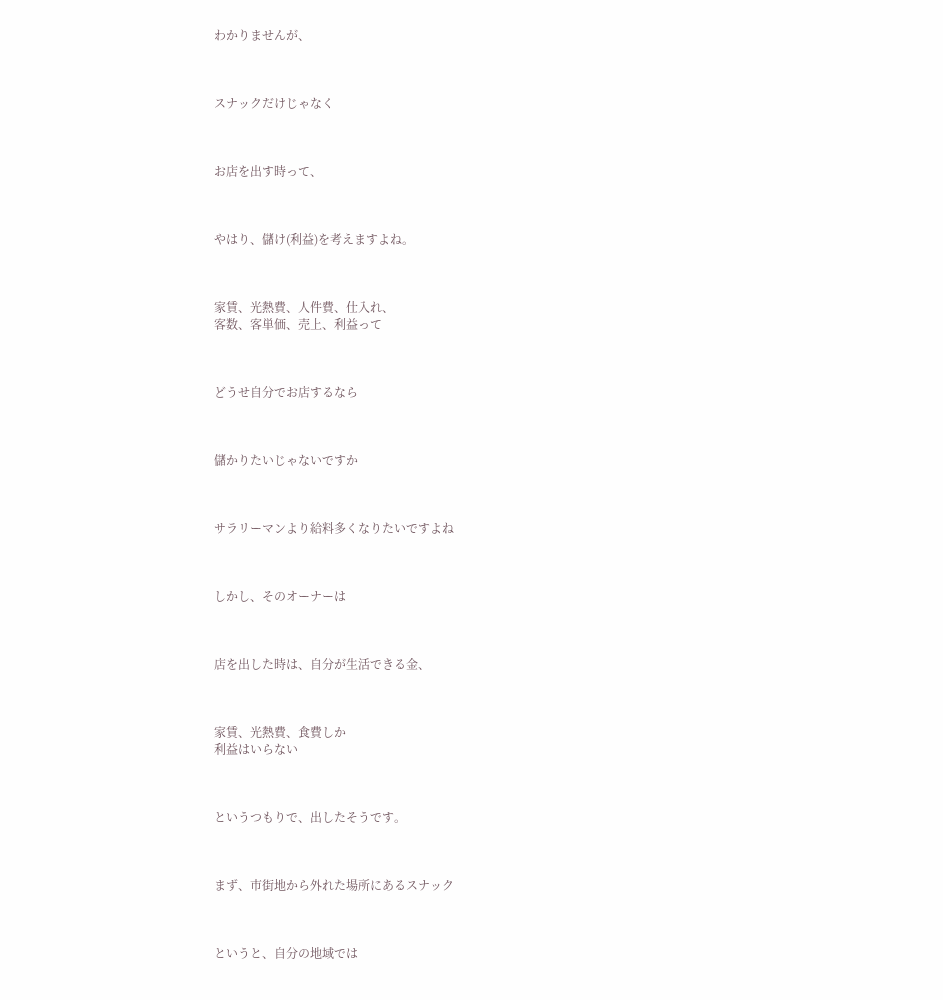わかりませんが、



スナックだけじゃなく



お店を出す時って、



やはり、儲け(利益)を考えますよね。



家賃、光熱費、人件費、仕入れ、
客数、客単価、売上、利益って



どうせ自分でお店するなら



儲かりたいじゃないですか



サラリーマンより給料多くなりたいですよね



しかし、そのオーナーは



店を出した時は、自分が生活できる金、



家賃、光熱費、食費しか
利益はいらない



というつもりで、出したそうです。



まず、市街地から外れた場所にあるスナック



というと、自分の地域では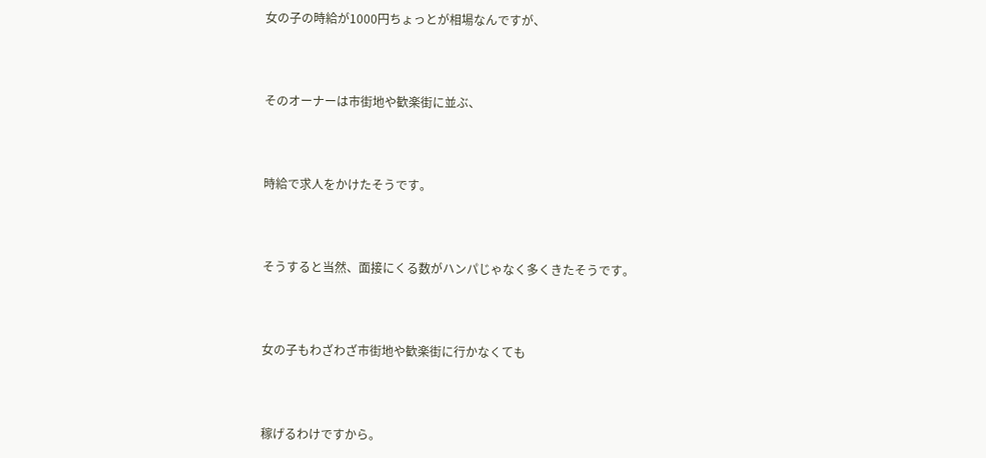女の子の時給が1000円ちょっとが相場なんですが、



そのオーナーは市街地や歓楽街に並ぶ、



時給で求人をかけたそうです。



そうすると当然、面接にくる数がハンパじゃなく多くきたそうです。



女の子もわざわざ市街地や歓楽街に行かなくても



稼げるわけですから。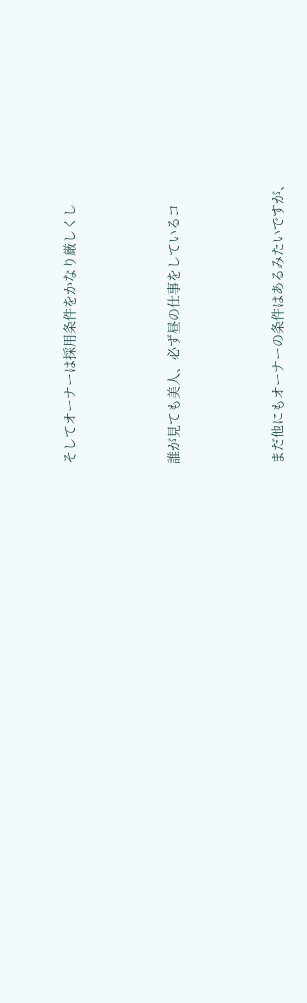そしてオーナーは採用条件をかなり厳しくし



誰が見ても美人、必ず昼の仕事をしているコ



まだ他にもオーナーの条件はあるみたいですが、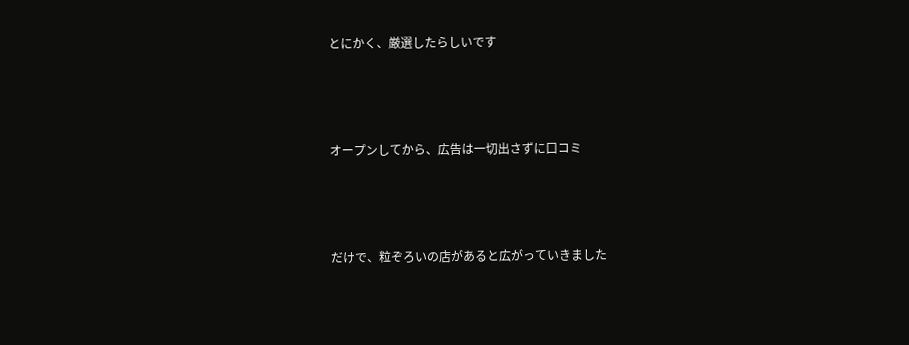とにかく、厳選したらしいです



オープンしてから、広告は一切出さずに口コミ



だけで、粒ぞろいの店があると広がっていきました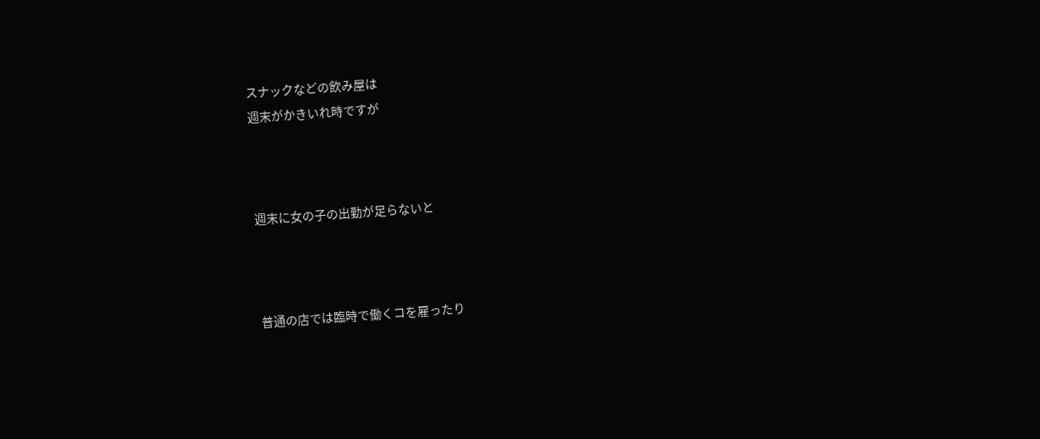スナックなどの飲み屋は
週末がかきいれ時ですが



週末に女の子の出勤が足らないと



普通の店では臨時で働くコを雇ったり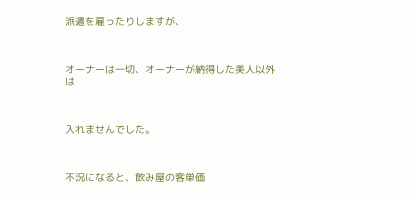派遣を雇ったりしますが、



オーナーは一切、オーナーが納得した美人以外は



入れませんでした。



不況になると、飲み屋の客単価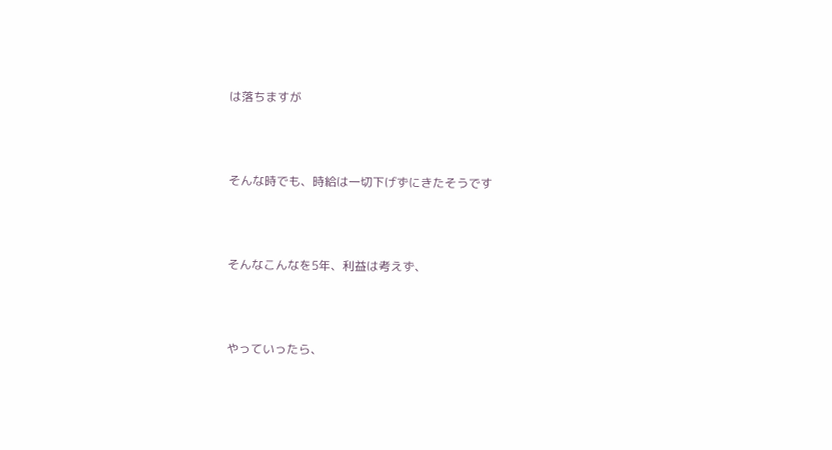は落ちますが



そんな時でも、時給は一切下げずにきたそうです



そんなこんなを5年、利益は考えず、



やっていったら、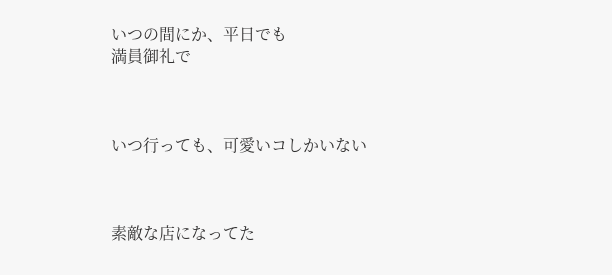いつの間にか、平日でも
満員御礼で



いつ行っても、可愛いコしかいない



素敵な店になってた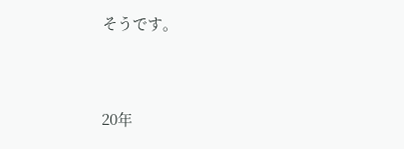そうです。



20年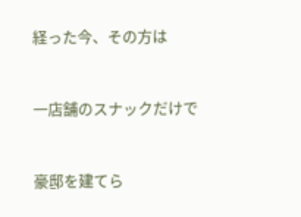経った今、その方は



一店舗のスナックだけで



豪邸を建てら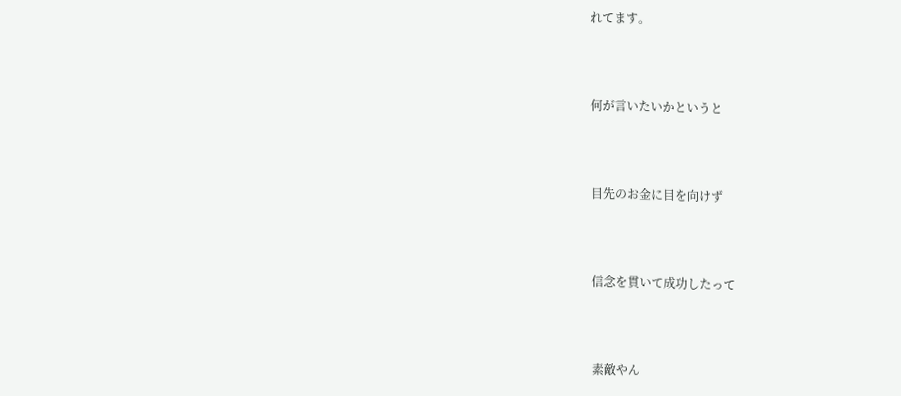れてます。



何が言いたいかというと



目先のお金に目を向けず



信念を貫いて成功したって



素敵やん